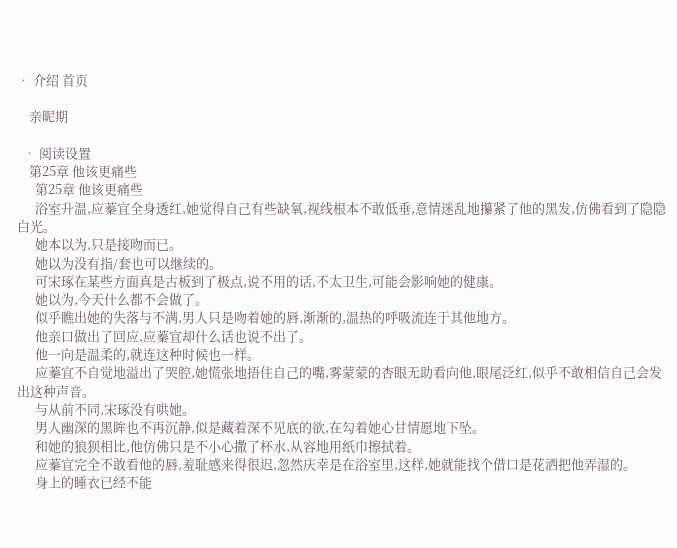• 介绍 首页

    亲昵期

  • 阅读设置
    第25章 他该更痛些
      第25章 他该更痛些
      浴室升温,应蓁宜全身透红,她觉得自己有些缺氧,视线根本不敢低垂,意情迷乱地攥紧了他的黑发,仿佛看到了隐隐白光。
      她本以为,只是接吻而已。
      她以为没有指/套也可以继续的。
      可宋琢在某些方面真是古板到了极点,说不用的话,不太卫生,可能会影响她的健康。
      她以为,今天什么都不会做了。
      似乎瞧出她的失落与不满,男人只是吻着她的唇,渐渐的,温热的呼吸流连于其他地方。
      他亲口做出了回应,应蓁宜却什么话也说不出了。
      他一向是温柔的,就连这种时候也一样。
      应蓁宜不自觉地溢出了哭腔,她慌张地捂住自己的嘴,雾蒙蒙的杏眼无助看向他,眼尾泛红,似乎不敢相信自己会发出这种声音。
      与从前不同,宋琢没有哄她。
      男人幽深的黑眸也不再沉静,似是藏着深不见底的欲,在勾着她心甘情愿地下坠。
      和她的狼狈相比,他仿佛只是不小心撒了杯水,从容地用纸巾擦拭着。
      应蓁宜完全不敢看他的唇,羞耻感来得很迟,忽然庆幸是在浴室里,这样,她就能找个借口是花洒把他弄湿的。
      身上的睡衣已经不能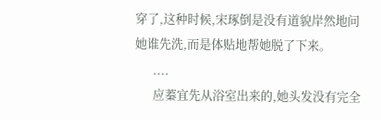穿了,这种时候,宋琢倒是没有道貌岸然地问她谁先洗,而是体贴地帮她脱了下来。
      ....
      应蓁宜先从浴室出来的,她头发没有完全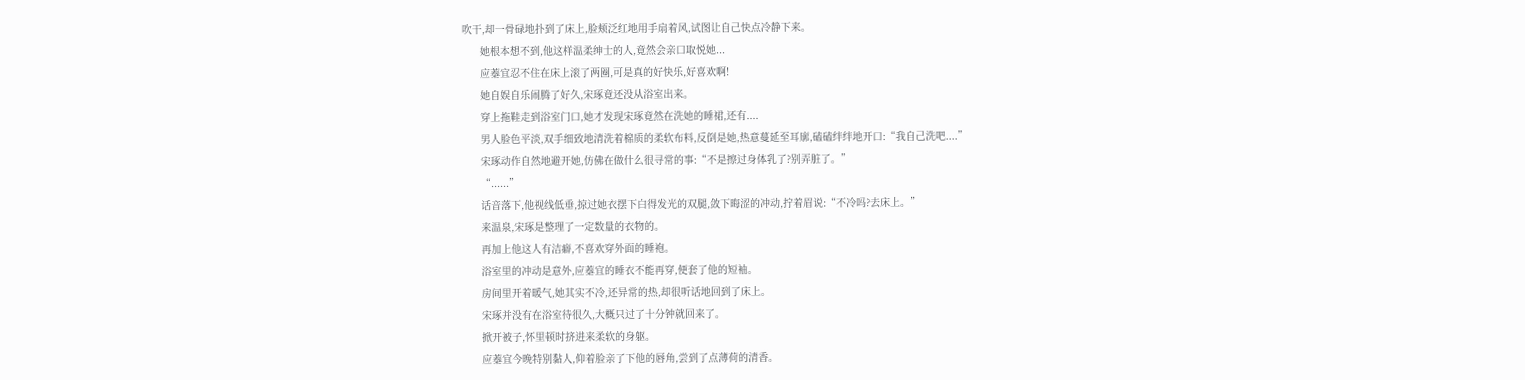吹干,却一骨碌地扑到了床上,脸颊泛红地用手扇着风,试图让自己快点冷静下来。
      她根本想不到,他这样温柔绅士的人,竟然会亲口取悦她...
      应蓁宜忍不住在床上滚了两圈,可是真的好快乐,好喜欢啊!
      她自娱自乐闹腾了好久,宋琢竟还没从浴室出来。
      穿上拖鞋走到浴室门口,她才发现宋琢竟然在洗她的睡裙,还有....
      男人脸色平淡,双手细致地清洗着棉质的柔软布料,反倒是她,热意蔓延至耳廓,磕磕绊绊地开口:“我自己洗吧....”
      宋琢动作自然地避开她,仿佛在做什么很寻常的事:“不是擦过身体乳了?别弄脏了。”
      “......”
      话音落下,他视线低垂,掠过她衣摆下白得发光的双腿,敛下晦涩的冲动,拧着眉说:“不冷吗?去床上。”
      来温泉,宋琢是整理了一定数量的衣物的。
      再加上他这人有洁癖,不喜欢穿外面的睡袍。
      浴室里的冲动是意外,应蓁宜的睡衣不能再穿,便套了他的短袖。
      房间里开着暖气,她其实不冷,还异常的热,却很听话地回到了床上。
      宋琢并没有在浴室待很久,大概只过了十分钟就回来了。
      掀开被子,怀里顿时挤进来柔软的身躯。
      应蓁宜今晚特别黏人,仰着脸亲了下他的唇角,尝到了点薄荷的清香。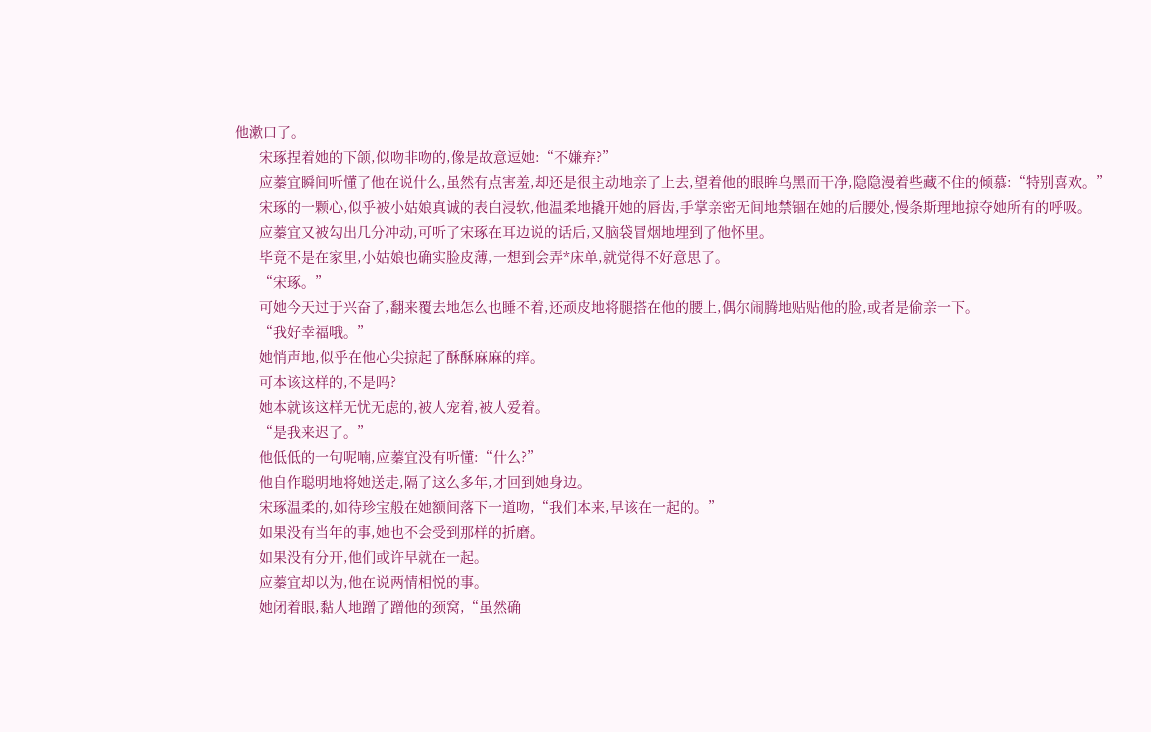他漱口了。
      宋琢捏着她的下颌,似吻非吻的,像是故意逗她:“不嫌弃?”
      应蓁宜瞬间听懂了他在说什么,虽然有点害羞,却还是很主动地亲了上去,望着他的眼眸乌黑而干净,隐隐漫着些藏不住的倾慕:“特别喜欢。”
      宋琢的一颗心,似乎被小姑娘真诚的表白浸软,他温柔地撬开她的唇齿,手掌亲密无间地禁锢在她的后腰处,慢条斯理地掠夺她所有的呼吸。
      应蓁宜又被勾出几分冲动,可听了宋琢在耳边说的话后,又脑袋冒烟地埋到了他怀里。
      毕竟不是在家里,小姑娘也确实脸皮薄,一想到会弄*床单,就觉得不好意思了。
      “宋琢。”
      可她今天过于兴奋了,翻来覆去地怎么也睡不着,还顽皮地将腿搭在他的腰上,偶尔闹腾地贴贴他的脸,或者是偷亲一下。
      “我好幸福哦。”
      她悄声地,似乎在他心尖掠起了酥酥麻麻的痒。
      可本该这样的,不是吗?
      她本就该这样无忧无虑的,被人宠着,被人爱着。
      “是我来迟了。”
      他低低的一句呢喃,应蓁宜没有听懂:“什么?”
      他自作聪明地将她送走,隔了这么多年,才回到她身边。
      宋琢温柔的,如待珍宝般在她额间落下一道吻,“我们本来,早该在一起的。”
      如果没有当年的事,她也不会受到那样的折磨。
      如果没有分开,他们或许早就在一起。
      应蓁宜却以为,他在说两情相悦的事。
      她闭着眼,黏人地蹭了蹭他的颈窝,“虽然确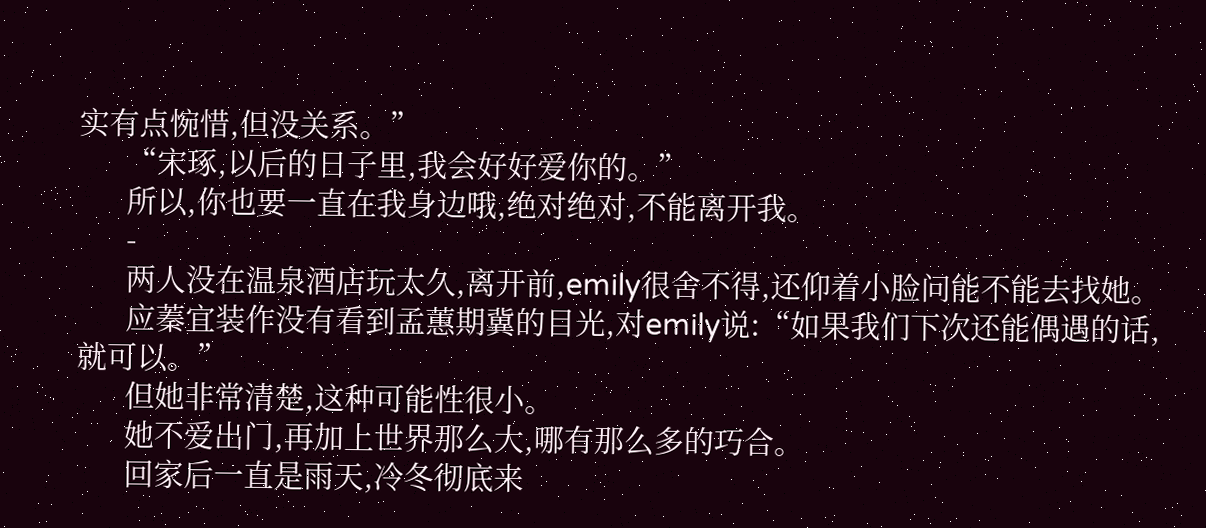实有点惋惜,但没关系。”
      “宋琢,以后的日子里,我会好好爱你的。”
      所以,你也要一直在我身边哦,绝对绝对,不能离开我。
      -
      两人没在温泉酒店玩太久,离开前,emily很舍不得,还仰着小脸问能不能去找她。
      应蓁宜装作没有看到孟蕙期冀的目光,对emily说:“如果我们下次还能偶遇的话,就可以。”
      但她非常清楚,这种可能性很小。
      她不爱出门,再加上世界那么大,哪有那么多的巧合。
      回家后一直是雨天,冷冬彻底来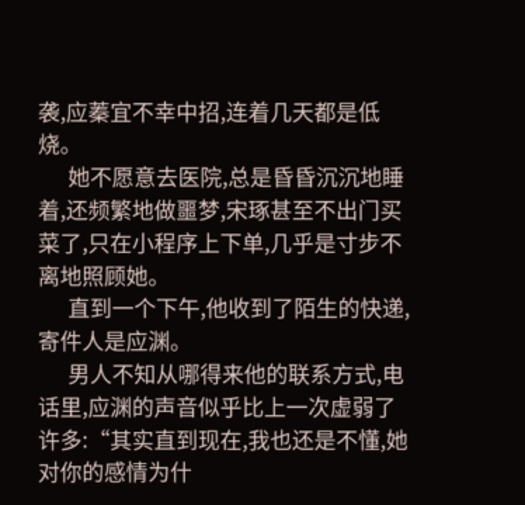袭,应蓁宜不幸中招,连着几天都是低烧。
      她不愿意去医院,总是昏昏沉沉地睡着,还频繁地做噩梦,宋琢甚至不出门买菜了,只在小程序上下单,几乎是寸步不离地照顾她。
      直到一个下午,他收到了陌生的快递,寄件人是应渊。
      男人不知从哪得来他的联系方式,电话里,应渊的声音似乎比上一次虚弱了许多:“其实直到现在,我也还是不懂,她对你的感情为什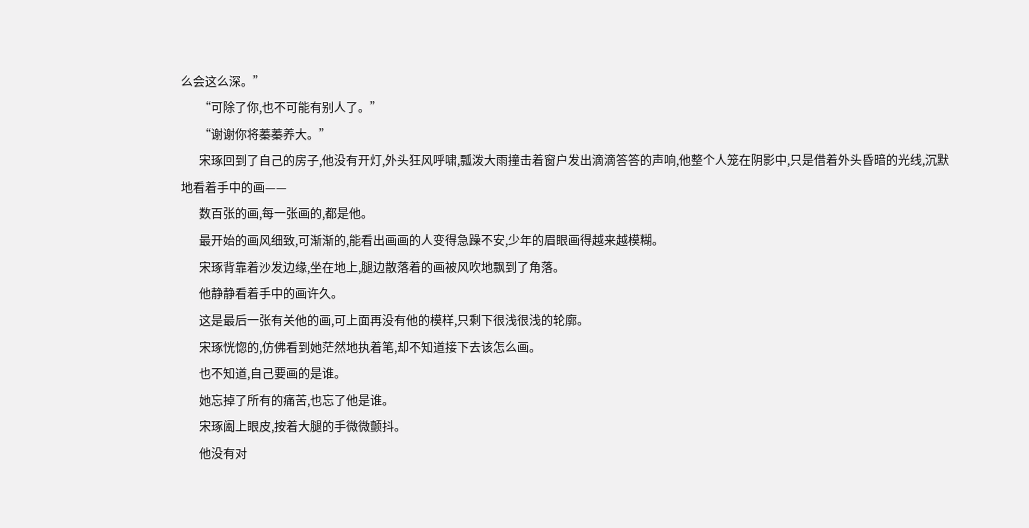么会这么深。”
      “可除了你,也不可能有别人了。”
      “谢谢你将蓁蓁养大。”
      宋琢回到了自己的房子,他没有开灯,外头狂风呼啸,瓢泼大雨撞击着窗户发出滴滴答答的声响,他整个人笼在阴影中,只是借着外头昏暗的光线,沉默地看着手中的画——
      数百张的画,每一张画的,都是他。
      最开始的画风细致,可渐渐的,能看出画画的人变得急躁不安,少年的眉眼画得越来越模糊。
      宋琢背靠着沙发边缘,坐在地上,腿边散落着的画被风吹地飘到了角落。
      他静静看着手中的画许久。
      这是最后一张有关他的画,可上面再没有他的模样,只剩下很浅很浅的轮廓。
      宋琢恍惚的,仿佛看到她茫然地执着笔,却不知道接下去该怎么画。
      也不知道,自己要画的是谁。
      她忘掉了所有的痛苦,也忘了他是谁。
      宋琢阖上眼皮,按着大腿的手微微颤抖。
      他没有对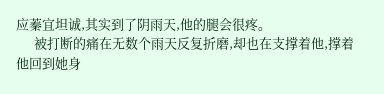应蓁宜坦诚,其实到了阴雨天,他的腿会很疼。
      被打断的痛在无数个雨天反复折磨,却也在支撑着他,撑着他回到她身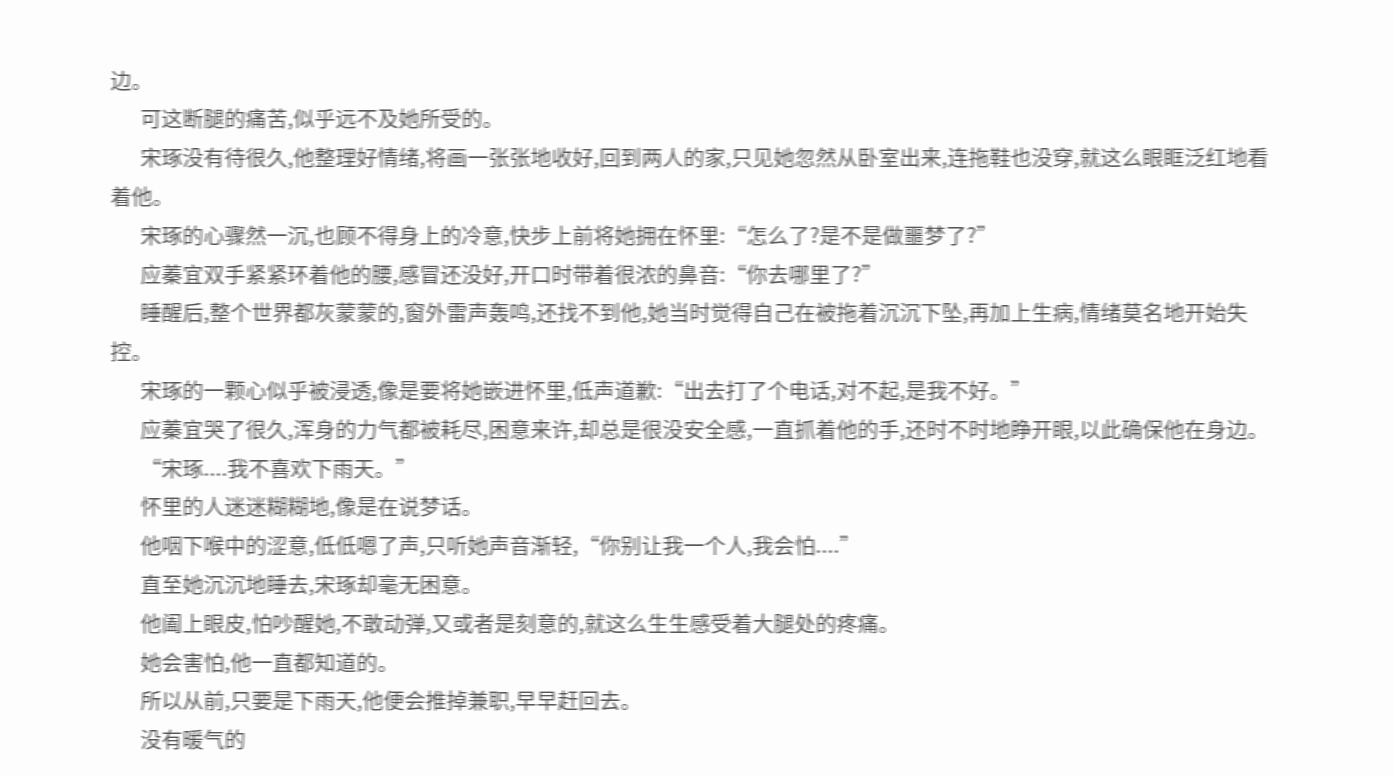边。
      可这断腿的痛苦,似乎远不及她所受的。
      宋琢没有待很久,他整理好情绪,将画一张张地收好,回到两人的家,只见她忽然从卧室出来,连拖鞋也没穿,就这么眼眶泛红地看着他。
      宋琢的心骤然一沉,也顾不得身上的冷意,快步上前将她拥在怀里:“怎么了?是不是做噩梦了?”
      应蓁宜双手紧紧环着他的腰,感冒还没好,开口时带着很浓的鼻音:“你去哪里了?”
      睡醒后,整个世界都灰蒙蒙的,窗外雷声轰鸣,还找不到他,她当时觉得自己在被拖着沉沉下坠,再加上生病,情绪莫名地开始失控。
      宋琢的一颗心似乎被浸透,像是要将她嵌进怀里,低声道歉:“出去打了个电话,对不起,是我不好。”
      应蓁宜哭了很久,浑身的力气都被耗尽,困意来许,却总是很没安全感,一直抓着他的手,还时不时地睁开眼,以此确保他在身边。
      “宋琢....我不喜欢下雨天。”
      怀里的人迷迷糊糊地,像是在说梦话。
      他咽下喉中的涩意,低低嗯了声,只听她声音渐轻,“你别让我一个人,我会怕....”
      直至她沉沉地睡去,宋琢却毫无困意。
      他阖上眼皮,怕吵醒她,不敢动弹,又或者是刻意的,就这么生生感受着大腿处的疼痛。
      她会害怕,他一直都知道的。
      所以从前,只要是下雨天,他便会推掉兼职,早早赶回去。
      没有暖气的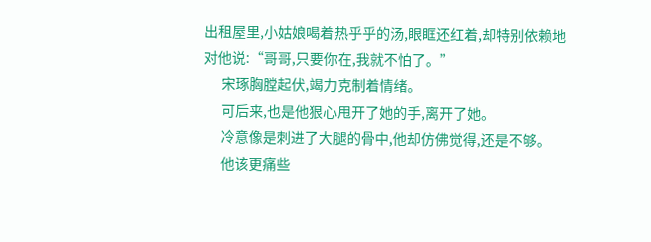出租屋里,小姑娘喝着热乎乎的汤,眼眶还红着,却特别依赖地对他说:“哥哥,只要你在,我就不怕了。”
      宋琢胸膛起伏,竭力克制着情绪。
      可后来,也是他狠心甩开了她的手,离开了她。
      冷意像是刺进了大腿的骨中,他却仿佛觉得,还是不够。
      他该更痛些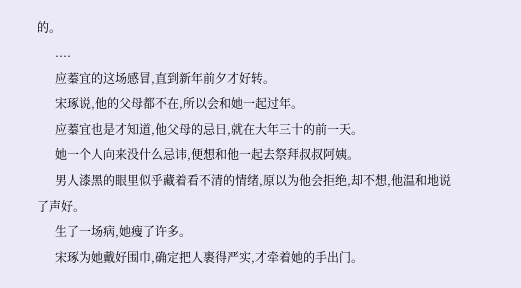的。
      ....
      应蓁宜的这场感冒,直到新年前夕才好转。
      宋琢说,他的父母都不在,所以会和她一起过年。
      应蓁宜也是才知道,他父母的忌日,就在大年三十的前一天。
      她一个人向来没什么忌讳,便想和他一起去祭拜叔叔阿姨。
      男人漆黑的眼里似乎藏着看不清的情绪,原以为他会拒绝,却不想,他温和地说了声好。
      生了一场病,她瘦了许多。
      宋琢为她戴好围巾,确定把人裹得严实,才牵着她的手出门。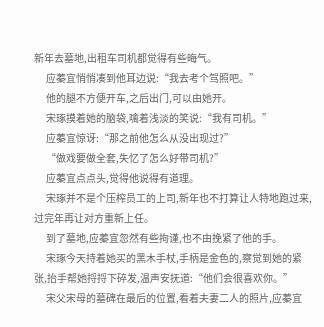新年去墓地,出租车司机都觉得有些晦气。
      应蓁宜悄悄凑到他耳边说:“我去考个驾照吧。”
      他的腿不方便开车,之后出门,可以由她开。
      宋琢摸着她的脑袋,噙着浅淡的笑说:“我有司机。”
      应蓁宜惊讶:“那之前他怎么从没出现过?”
      “做戏要做全套,失忆了怎么好带司机?”
      应蓁宜点点头,觉得他说得有道理。
      宋琢并不是个压榨员工的上司,新年也不打算让人特地跑过来,过完年再让对方重新上任。
      到了墓地,应蓁宜忽然有些拘谨,也不由挽紧了他的手。
      宋琢今天持着她买的黑木手杖,手柄是金色的,察觉到她的紧张,抬手帮她捋捋下碎发,温声安抚道:“他们会很喜欢你。”
      宋父宋母的墓碑在最后的位置,看着夫妻二人的照片,应蓁宜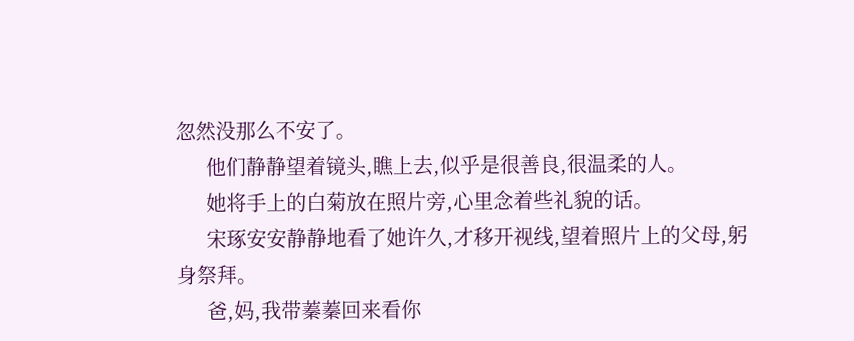忽然没那么不安了。
      他们静静望着镜头,瞧上去,似乎是很善良,很温柔的人。
      她将手上的白菊放在照片旁,心里念着些礼貌的话。
      宋琢安安静静地看了她许久,才移开视线,望着照片上的父母,躬身祭拜。
      爸,妈,我带蓁蓁回来看你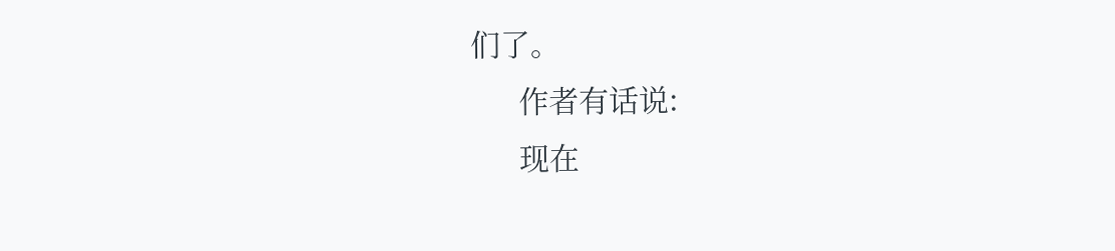们了。
      作者有话说:
      现在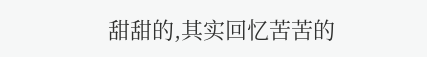甜甜的,其实回忆苦苦的